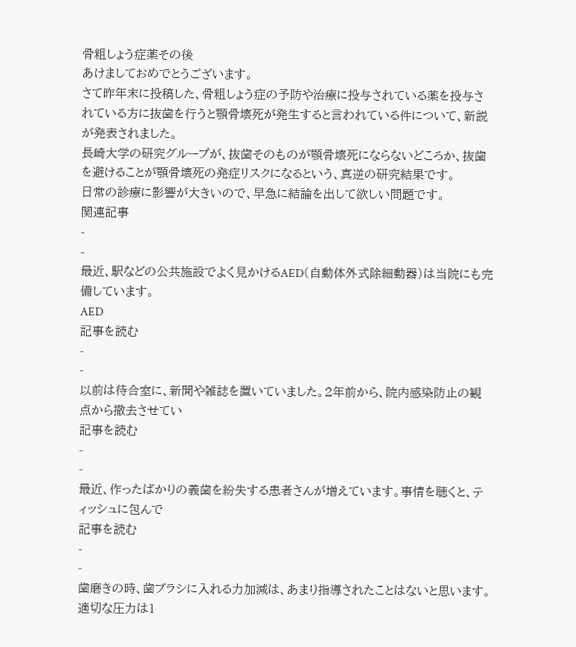骨粗しょう症薬その後
あけましておめでとうございます。
さて昨年末に投稿した、骨粗しょう症の予防や治療に投与されている薬を投与されている方に抜歯を行うと顎骨壊死が発生すると言われている件について、新説が発表されました。
長崎大学の研究グループが、抜歯そのものが顎骨壊死にならないどころか、抜歯を避けることが顎骨壊死の発症リスクになるという、真逆の研究結果です。
日常の診療に影響が大きいので、早急に結論を出して欲しい問題です。
関連記事
-
-
最近、駅などの公共施設でよく見かけるAED(自動体外式除細動器)は当院にも完備しています。
AED
記事を読む
-
-
以前は待合室に、新聞や雑誌を置いていました。2年前から、院内感染防止の観点から撤去させてい
記事を読む
-
-
最近、作ったばかりの義歯を紛失する患者さんが増えています。事情を聴くと、ティッシュに包んで
記事を読む
-
-
歯磨きの時、歯ブラシに入れる力加減は、あまり指導されたことはないと思います。適切な圧力は1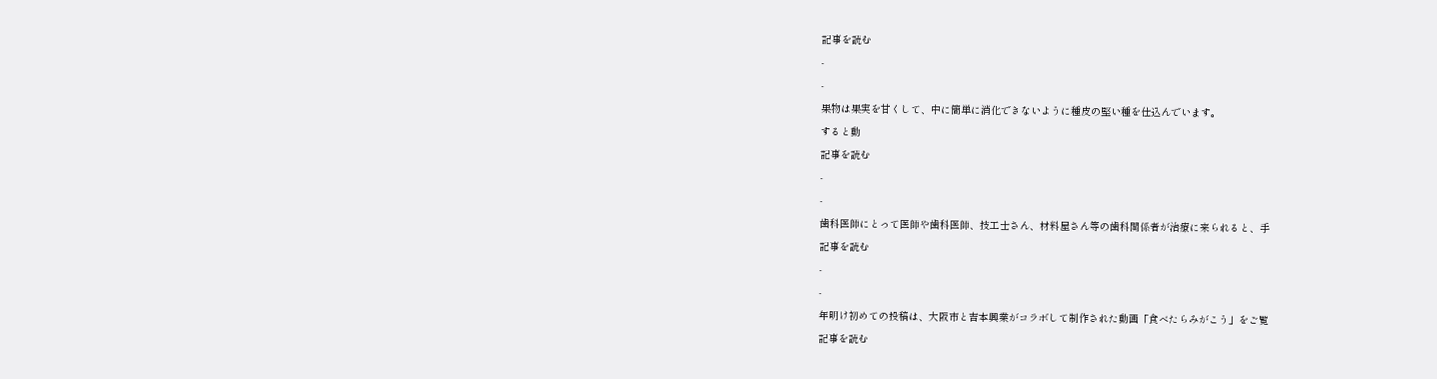記事を読む
-
-
果物は果実を甘くして、中に簡単に消化できないように種皮の堅い種を仕込んでいます。
すると動
記事を読む
-
-
歯科医師にとって医師や歯科医師、技工士さん、材料屋さん等の歯科関係者が治療に来られると、手
記事を読む
-
-
年明け初めての投稿は、大阪市と吉本興業がコラボして制作された動画「食べたらみがこう」をご覧
記事を読む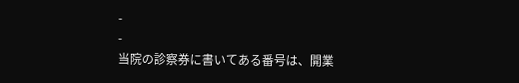-
-
当院の診察券に書いてある番号は、開業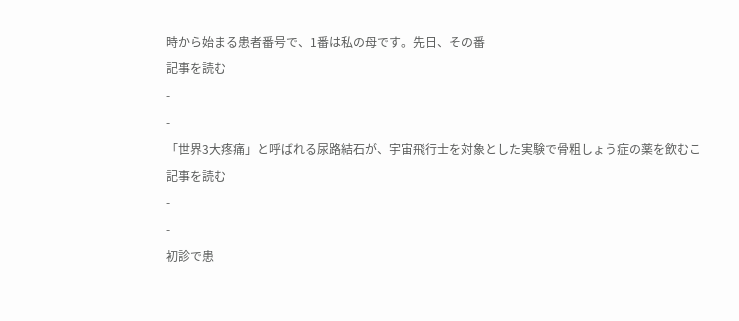時から始まる患者番号で、1番は私の母です。先日、その番
記事を読む
-
-
「世界3大疼痛」と呼ばれる尿路結石が、宇宙飛行士を対象とした実験で骨粗しょう症の薬を飲むこ
記事を読む
-
-
初診で患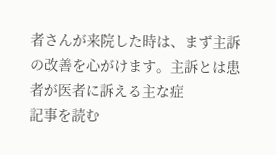者さんが来院した時は、まず主訴の改善を心がけます。主訴とは患者が医者に訴える主な症
記事を読む